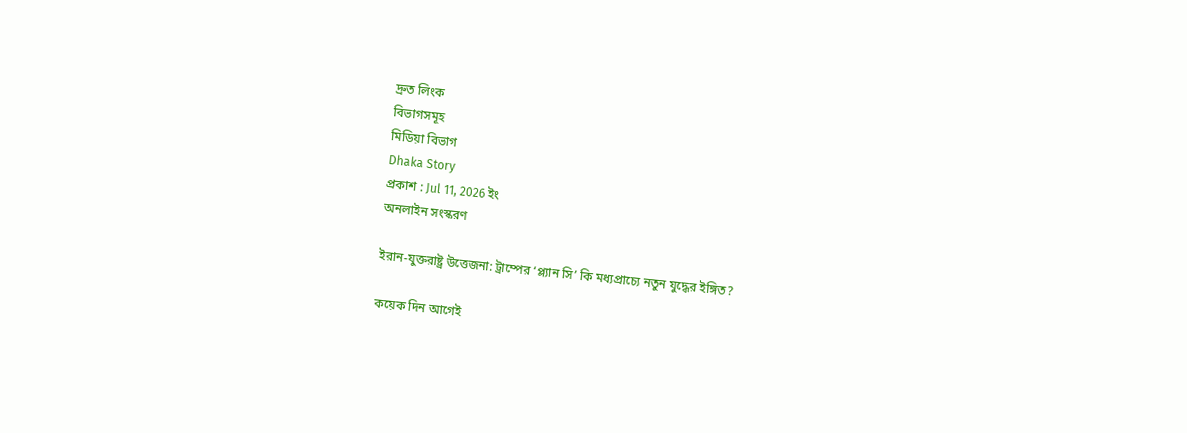দ্রুত লিংক
বিভাগসমূহ
মিডিয়া বিভাগ
Dhaka Story
প্রকাশ : Jul 11, 2026 ইং
অনলাইন সংস্করণ

ইরান-যুক্তরাষ্ট্র উত্তেজনা: ট্রাম্পের ‘প্ল্যান সি’ কি মধ্যপ্রাচ্যে নতুন যুদ্ধের ইঙ্গিত?

কয়েক দিন আগেই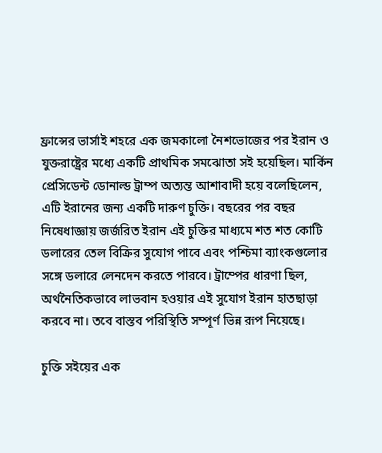ফ্রান্সের ভার্সাই শহরে এক জমকালো নৈশভোজের পর ইরান ও যুক্তরাষ্ট্রের মধ্যে একটি প্রাথমিক সমঝোতা সই হয়েছিল। মার্কিন প্রেসিডেন্ট ডোনাল্ড ট্রাম্প অত্যন্ত আশাবাদী হয়ে বলেছিলেন, এটি ইরানের জন্য একটি দারুণ চুক্তি। বছরের পর বছর নিষেধাজ্ঞায় জর্জরিত ইরান এই চুক্তির মাধ্যমে শত শত কোটি ডলারের তেল বিক্রির সুযোগ পাবে এবং পশ্চিমা ব্যাংকগুলোর সঙ্গে ডলারে লেনদেন করতে পারবে। ট্রাম্পের ধারণা ছিল, অর্থনৈতিকভাবে লাভবান হওয়ার এই সুযোগ ইরান হাতছাড়া করবে না। তবে বাস্তব পরিস্থিতি সম্পূর্ণ ভিন্ন রূপ নিয়েছে।

চুক্তি সইয়ের এক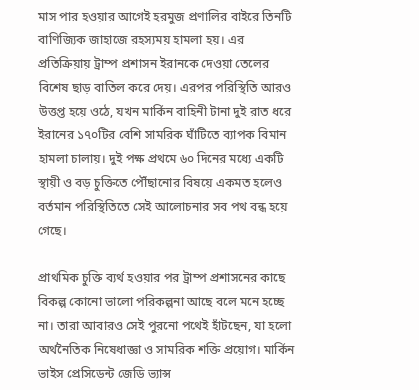মাস পার হওয়ার আগেই হরমুজ প্রণালির বাইরে তিনটি বাণিজ্যিক জাহাজে রহস্যময় হামলা হয়। এর প্রতিক্রিয়ায় ট্রাম্প প্রশাসন ইরানকে দেওয়া তেলের বিশেষ ছাড় বাতিল করে দেয়। এরপর পরিস্থিতি আরও উত্তপ্ত হয়ে ওঠে, যখন মার্কিন বাহিনী টানা দুই রাত ধরে ইরানের ১৭০টির বেশি সামরিক ঘাঁটিতে ব্যাপক বিমান হামলা চালায়। দুই পক্ষ প্রথমে ৬০ দিনের মধ্যে একটি স্থায়ী ও বড় চুক্তিতে পৌঁছানোর বিষয়ে একমত হলেও বর্তমান পরিস্থিতিতে সেই আলোচনার সব পথ বন্ধ হয়ে গেছে।

প্রাথমিক চুক্তি ব্যর্থ হওয়ার পর ট্রাম্প প্রশাসনের কাছে বিকল্প কোনো ভালো পরিকল্পনা আছে বলে মনে হচ্ছে না। তারা আবারও সেই পুরনো পথেই হাঁটছেন, যা হলো অর্থনৈতিক নিষেধাজ্ঞা ও সামরিক শক্তি প্রয়োগ। মার্কিন ভাইস প্রেসিডেন্ট জেডি ভ্যান্স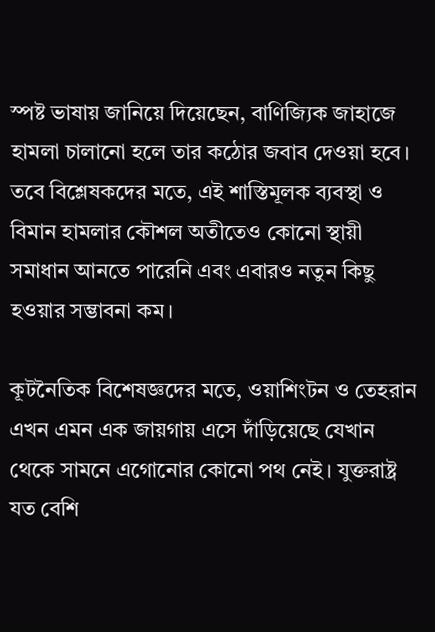স্পষ্ট ভাষায় জানিয়ে দিয়েছেন, বাণিজ্যিক জাহাজে হামলা চালানো হলে তার কঠোর জবাব দেওয়া হবে। তবে বিশ্লেষকদের মতে, এই শাস্তিমূলক ব্যবস্থা ও বিমান হামলার কৌশল অতীতেও কোনো স্থায়ী সমাধান আনতে পারেনি এবং এবারও নতুন কিছু হওয়ার সম্ভাবনা কম।

কূটনৈতিক বিশেষজ্ঞদের মতে, ওয়াশিংটন ও তেহরান এখন এমন এক জায়গায় এসে দাঁড়িয়েছে যেখান থেকে সামনে এগোনোর কোনো পথ নেই। যুক্তরাষ্ট্র যত বেশি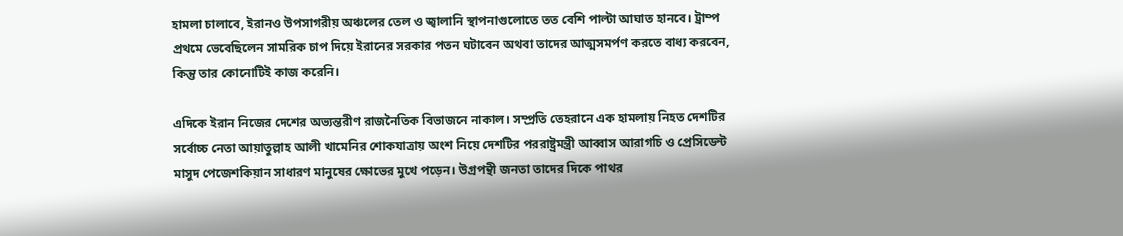হামলা চালাবে, ইরানও উপসাগরীয় অঞ্চলের তেল ও জ্বালানি স্থাপনাগুলোতে তত বেশি পাল্টা আঘাত হানবে। ট্রাম্প প্রথমে ভেবেছিলেন সামরিক চাপ দিয়ে ইরানের সরকার পতন ঘটাবেন অথবা তাদের আত্মসমর্পণ করতে বাধ্য করবেন, কিন্তু তার কোনোটিই কাজ করেনি।

এদিকে ইরান নিজের দেশের অভ্যন্তরীণ রাজনৈতিক বিভাজনে নাকাল। সম্প্রতি তেহরানে এক হামলায় নিহত দেশটির সর্বোচ্চ নেতা আয়াতুল্লাহ আলী খামেনির শোকযাত্রায় অংশ নিয়ে দেশটির পররাষ্ট্রমন্ত্রী আব্বাস আরাগচি ও প্রেসিডেন্ট মাসুদ পেজেশকিয়ান সাধারণ মানুষের ক্ষোভের মুখে পড়েন। উগ্রপন্থী জনতা তাদের দিকে পাথর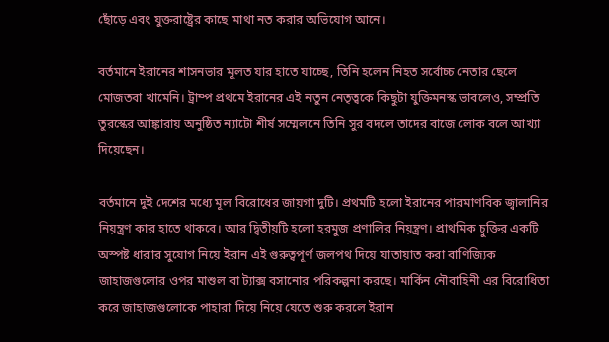ছোঁড়ে এবং যুক্তরাষ্ট্রের কাছে মাথা নত করার অভিযোগ আনে।

বর্তমানে ইরানের শাসনভার মূলত যার হাতে যাচ্ছে, তিনি হলেন নিহত সর্বোচ্চ নেতার ছেলে মোজতবা খামেনি। ট্রাম্প প্রথমে ইরানের এই নতুন নেতৃত্বকে কিছুটা যুক্তিমনস্ক ভাবলেও, সম্প্রতি তুরস্কের আঙ্কারায় অনুষ্ঠিত ন্যাটো শীর্ষ সম্মেলনে তিনি সুর বদলে তাদের বাজে লোক বলে আখ্যা দিয়েছেন।

বর্তমানে দুই দেশের মধ্যে মূল বিরোধের জায়গা দুটি। প্রথমটি হলো ইরানের পারমাণবিক জ্বালানির নিয়ন্ত্রণ কার হাতে থাকবে। আর দ্বিতীয়টি হলো হরমুজ প্রণালির নিয়ন্ত্রণ। প্রাথমিক চুক্তির একটি অস্পষ্ট ধারার সুযোগ নিয়ে ইরান এই গুরুত্বপূর্ণ জলপথ দিয়ে যাতায়াত করা বাণিজ্যিক জাহাজগুলোর ওপর মাশুল বা ট্যাক্স বসানোর পরিকল্পনা করছে। মার্কিন নৌবাহিনী এর বিরোধিতা করে জাহাজগুলোকে পাহারা দিয়ে নিয়ে যেতে শুরু করলে ইরান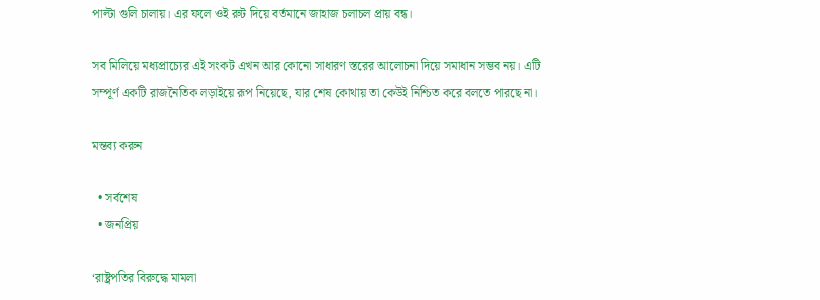পাল্টা গুলি চালায়। এর ফলে ওই রুট দিয়ে বর্তমানে জাহাজ চলাচল প্রায় বন্ধ।

সব মিলিয়ে মধ্যপ্রাচ্যের এই সংকট এখন আর কোনো সাধারণ স্তরের আলোচনা দিয়ে সমাধান সম্ভব নয়। এটি সম্পূর্ণ একটি রাজনৈতিক লড়াইয়ে রূপ নিয়েছে, যার শেষ কোথায় তা কেউই নিশ্চিত করে বলতে পারছে না।

মন্তব্য করুন

  • সর্বশেষ
  • জনপ্রিয়

‘রাষ্ট্রপতির বিরুদ্ধে মামলা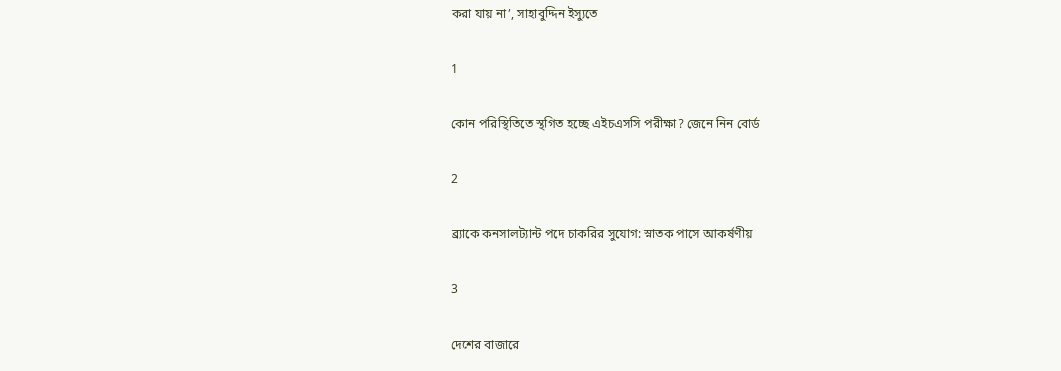করা যায় না’, সাহাবুদ্দিন ইস্যুতে

1

কোন পরিস্থিতিতে স্থগিত হচ্ছে এইচএসসি পরীক্ষা? জেনে নিন বোর্ড

2

ব্র্যাকে কনসালট্যান্ট পদে চাকরির সুযোগ: স্নাতক পাসে আকর্ষণীয়

3

দেশের বাজারে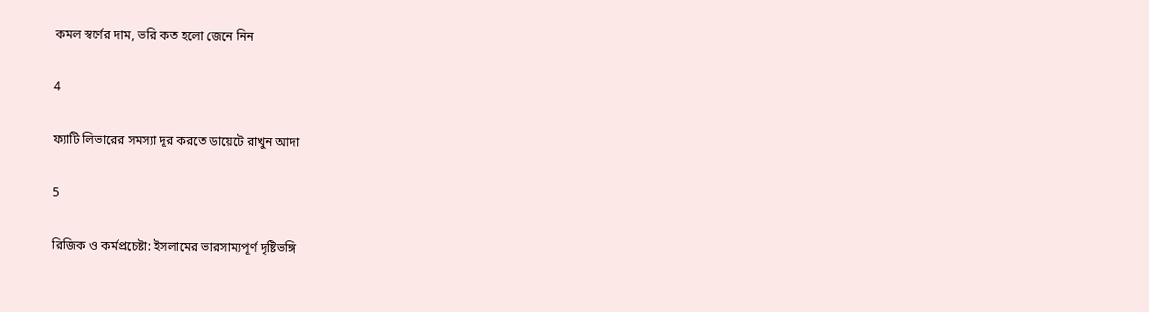কমল স্বর্ণের দাম, ভরি কত হলো জেনে নিন

4

ফ্যাটি লিভারের সমস্যা দূর করতে ডায়েটে রাখুন আদা

5

রিজিক ও কর্মপ্রচেষ্টা: ইসলামের ভারসাম্যপূর্ণ দৃষ্টিভঙ্গি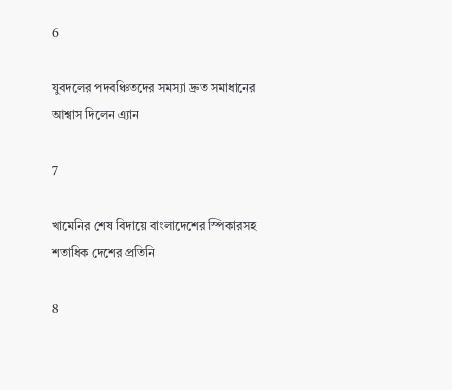6

যুবদলের পদবঞ্চিতদের সমস্যা দ্রুত সমাধানের আশ্বাস দিলেন এ্যান

7

খামেনির শেষ বিদায়ে বাংলাদেশের স্পিকারসহ শতাধিক দেশের প্রতিনি

8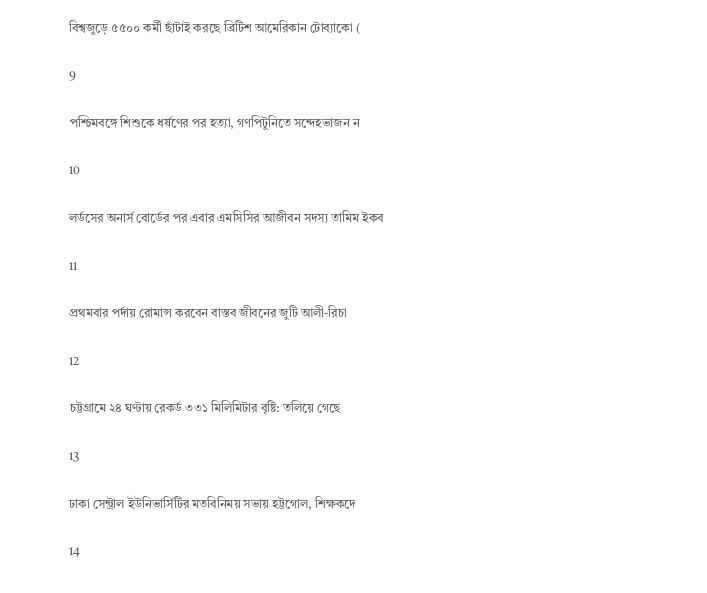বিশ্বজুড়ে ৫৫০০ কর্মী ছাঁটাই করছে ব্রিটিশ আমেরিকান টোব্যাকো (

9

পশ্চিমবঙ্গে শিশুকে ধর্ষণের পর হত্যা, গণপিটুনিতে সন্দেহভাজন ন

10

লর্ডসের অনার্স বোর্ডের পর এবার এমসিসির আজীবন সদস্য তামিম ইকব

11

প্রথমবার পর্দায় রোমান্স করবেন বাস্তব জীবনের জুটি আলী-রিচা

12

চট্টগ্রামে ২৪ ঘণ্টায় রেকর্ড ৩৩১ মিলিমিটার বৃষ্টি: তলিয়ে গেছে

13

ঢাকা সেন্ট্রাল ইউনিভার্সিটির মতবিনিময় সভায় হট্টগোল, শিক্ষকদে

14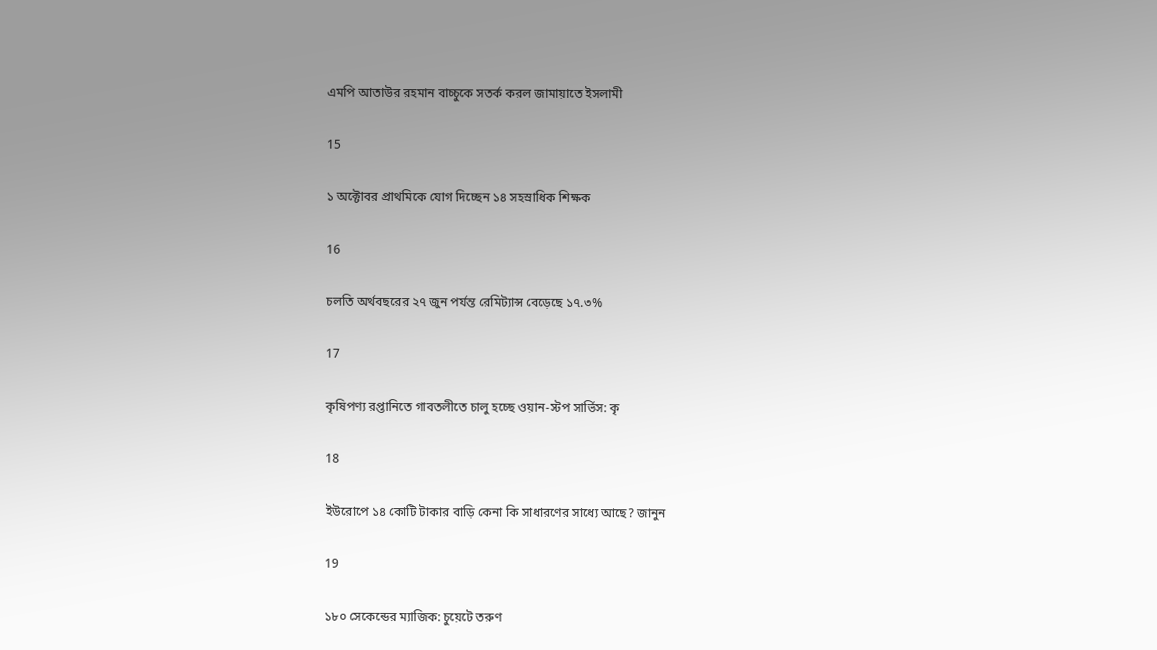এমপি আতাউর রহমান বাচ্চুকে সতর্ক করল জামায়াতে ইসলামী

15

১ অক্টোবর প্রাথমিকে যোগ দিচ্ছেন ১৪ সহস্রাধিক শিক্ষক

16

চলতি অর্থবছরের ২৭ জুন পর্যন্ত রেমিট্যান্স বেড়েছে ১৭.৩%

17

কৃষিপণ্য রপ্তানিতে গাবতলীতে চালু হচ্ছে ওয়ান-স্টপ সার্ভিস: কৃ

18

ইউরোপে ১৪ কোটি টাকার বাড়ি কেনা কি সাধারণের সাধ্যে আছে? জানুন

19

১৮০ সেকেন্ডের ম্যাজিক: চুয়েটে তরুণ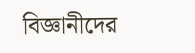বিজ্ঞানীদের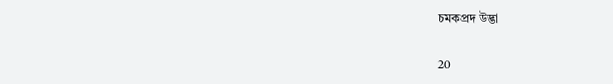চমকপ্রদ উদ্ভা

20